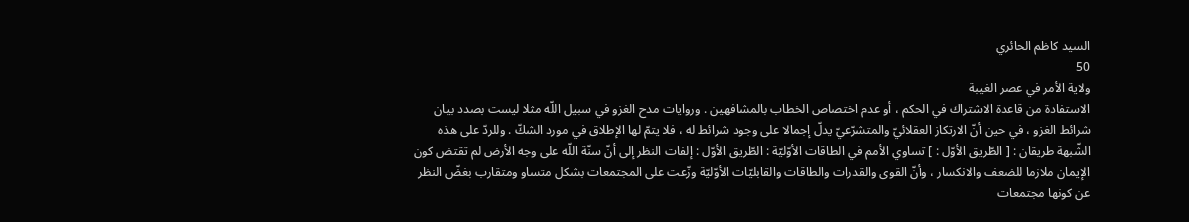السيد كاظم الحائري
50
ولاية الأمر في عصر الغيبة
الاستفادة من قاعدة الاشتراك في الحكم ، أو عدم اختصاص الخطاب بالمشافهين . وروايات مدح الغزو في سبيل اللّه مثلا ليست بصدد بيان شرائط الغزو ، في حين أنّ الارتكاز العقلائيّ والمتشرّعيّ يدلّ إجمالا على وجود شرائط له ، فلا يتمّ لها الإطلاق في مورد الشكّ . وللردّ على هذه الشّبهة طريقان : [ الطّريق الأوّل : ] تساوي الأمم في الطاقات الأوّليّة : الطّريق الأوّل : إلفات النظر إلى أنّ سنّة اللّه على وجه الأرض لم تقتض كون الإيمان ملازما للضعف والانكسار ، وأنّ القوى والقدرات والطاقات والقابليّات الأوّليّة وزّعت على المجتمعات بشكل متساو ومتقارب بغضّ النظر عن كونها مجتمعات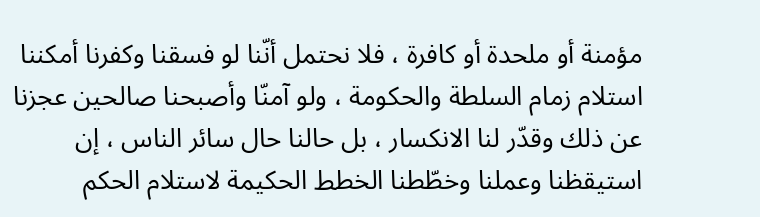مؤمنة أو ملحدة أو كافرة ، فلا نحتمل أنّنا لو فسقنا وكفرنا أمكننا استلام زمام السلطة والحكومة ، ولو آمنّا وأصبحنا صالحين عجزنا عن ذلك وقدّر لنا الانكسار ، بل حالنا حال سائر الناس ، إن استيقظنا وعملنا وخطّطنا الخطط الحكيمة لاستلام الحكم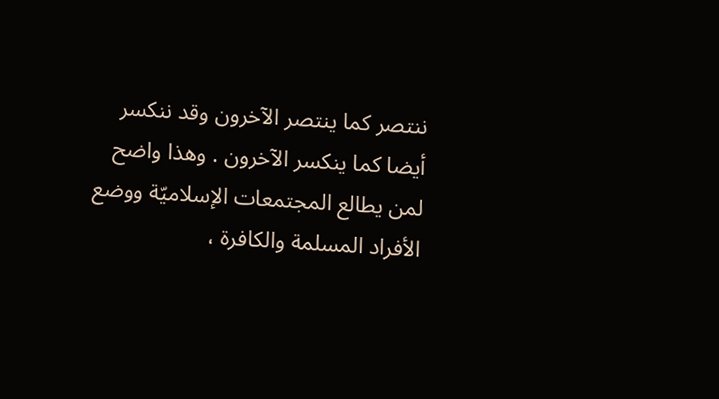ننتصر كما ينتصر الآخرون وقد ننكسر أيضا كما ينكسر الآخرون . وهذا واضح لمن يطالع المجتمعات الإسلاميّة ووضع الأفراد المسلمة والكافرة ،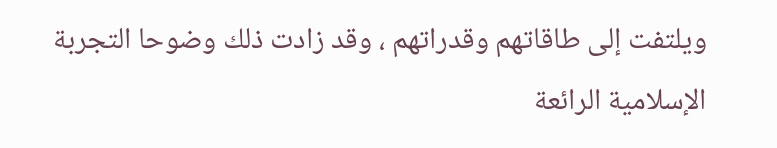ويلتفت إلى طاقاتهم وقدراتهم ، وقد زادت ذلك وضوحا التجربة الإسلامية الرائعة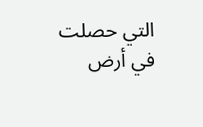التي حصلت في أرض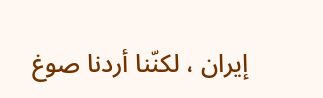إيران ، لكنّنا أردنا صوغ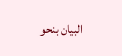البيان بنحو